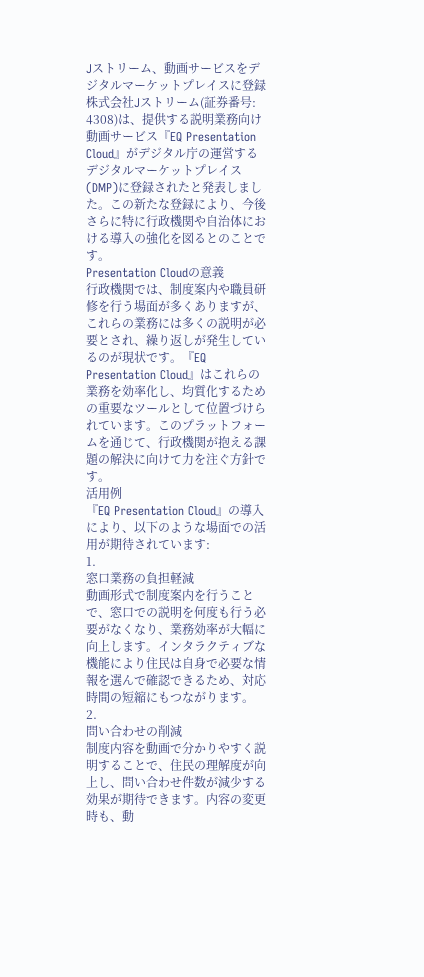Jストリーム、動画サービスをデジタルマーケットプレイスに登録
株式会社Jストリーム(証券番号: 4308)は、提供する説明業務向け動画サービス『EQ Presentation Cloud』がデジタル庁の運営するデジタルマーケットプレイス(DMP)に登録されたと発表しました。この新たな登録により、今後さらに特に行政機関や自治体における導入の強化を図るとのことです。
Presentation Cloudの意義
行政機関では、制度案内や職員研修を行う場面が多くありますが、これらの業務には多くの説明が必要とされ、繰り返しが発生しているのが現状です。『EQ Presentation Cloud』はこれらの業務を効率化し、均質化するための重要なツールとして位置づけられています。このプラットフォームを通じて、行政機関が抱える課題の解決に向けて力を注ぐ方針です。
活用例
『EQ Presentation Cloud』の導入により、以下のような場面での活用が期待されています:
1.
窓口業務の負担軽減
動画形式で制度案内を行うことで、窓口での説明を何度も行う必要がなくなり、業務効率が大幅に向上します。インタラクティブな機能により住民は自身で必要な情報を選んで確認できるため、対応時間の短縮にもつながります。
2.
問い合わせの削減
制度内容を動画で分かりやすく説明することで、住民の理解度が向上し、問い合わせ件数が減少する効果が期待できます。内容の変更時も、動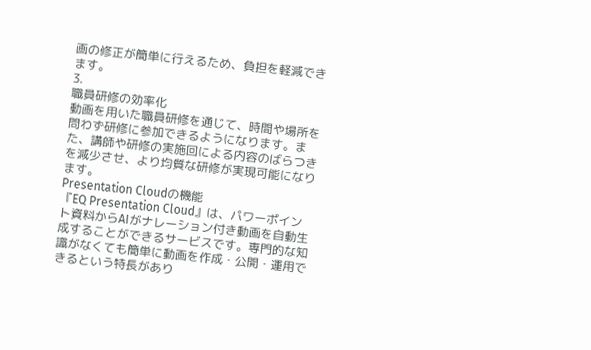画の修正が簡単に行えるため、負担を軽減できます。
3.
職員研修の効率化
動画を用いた職員研修を通じて、時間や場所を問わず研修に参加できるようになります。また、講師や研修の実施回による内容のばらつきを減少させ、より均質な研修が実現可能になります。
Presentation Cloudの機能
『EQ Presentation Cloud』は、パワーポイント資料からAIがナレーション付き動画を自動生成することができるサービスです。専門的な知識がなくても簡単に動画を作成・公開・運用できるという特長があり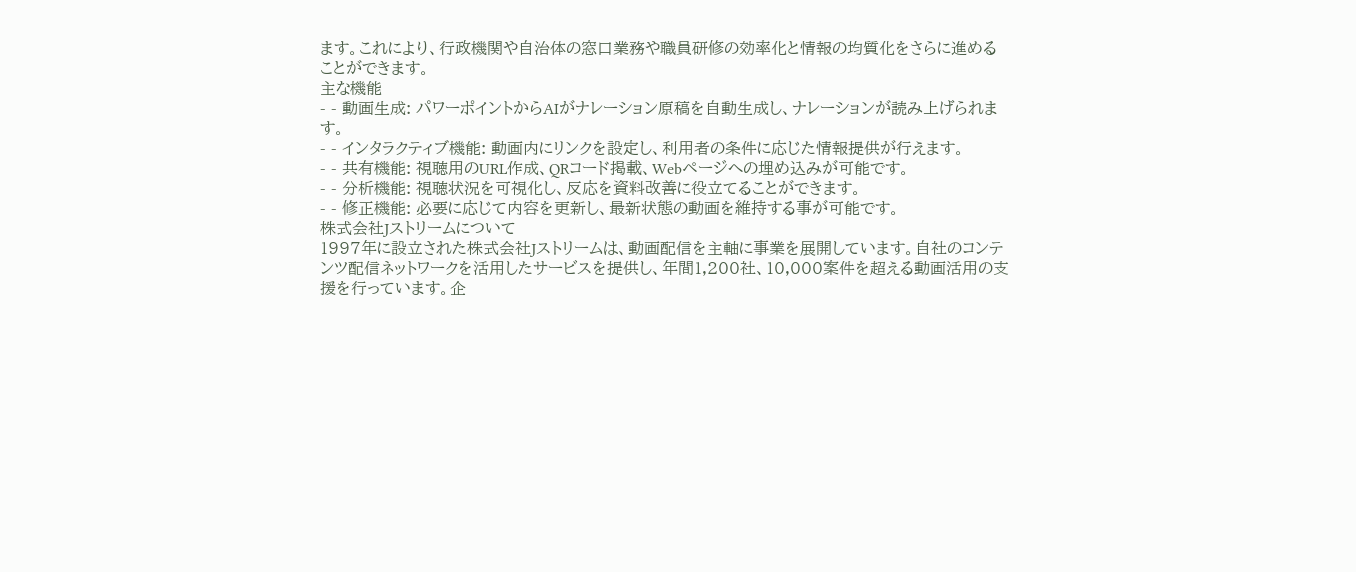ます。これにより、行政機関や自治体の窓口業務や職員研修の効率化と情報の均質化をさらに進めることができます。
主な機能
- - 動画生成: パワーポイントからAIがナレーション原稿を自動生成し、ナレーションが読み上げられます。
- - インタラクティブ機能: 動画内にリンクを設定し、利用者の条件に応じた情報提供が行えます。
- - 共有機能: 視聴用のURL作成、QRコード掲載、Webページへの埋め込みが可能です。
- - 分析機能: 視聴状況を可視化し、反応を資料改善に役立てることができます。
- - 修正機能: 必要に応じて内容を更新し、最新状態の動画を維持する事が可能です。
株式会社Jストリームについて
1997年に設立された株式会社Jストリームは、動画配信を主軸に事業を展開しています。自社のコンテンツ配信ネットワークを活用したサービスを提供し、年間1,200社、10,000案件を超える動画活用の支援を行っています。企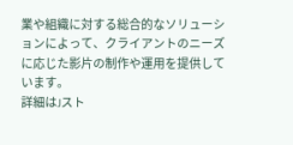業や組織に対する総合的なソリューションによって、クライアントのニーズに応じた影片の制作や運用を提供しています。
詳細はJスト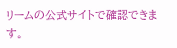リームの公式サイトで確認できます。